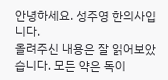안녕하세요. 성주영 한의사입니다.
올려주신 내용은 잘 읽어보았습니다. 모든 약은 독이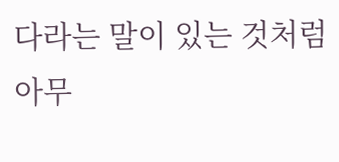다라는 말이 있는 것처럼 아무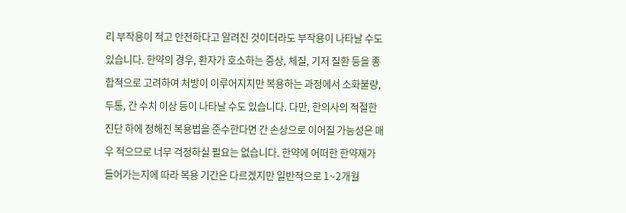리 부작용이 적고 안전하다고 알려진 것이더라도 부작용이 나타날 수도 있습니다. 한약의 경우, 환자가 호소하는 증상, 체질, 기저 질환 등을 종합적으로 고려하여 처방이 이루어지지만 복용하는 과정에서 소화불량, 두통, 간 수치 이상 등이 나타날 수도 있습니다. 다만, 한의사의 적절한 진단 하에 정해진 복용법을 준수한다면 간 손상으로 이어질 가능성은 매우 적으므로 너무 걱정하실 필요는 없습니다. 한약에 어떠한 한약재가 들어가는지에 따라 복용 기간은 다르겠지만 일반적으로 1~2개월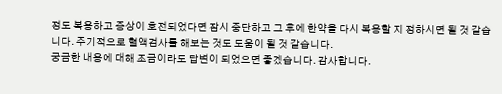정도 복용하고 증상이 호전되었다면 잠시 중단하고 그 후에 한약을 다시 복용할 지 정하시면 될 것 같습니다. 주기적으로 혈액검사를 해보는 것도 도움이 될 것 같습니다.
궁금한 내용에 대해 조금이라도 답변이 되었으면 좋겠습니다. 감사합니다.